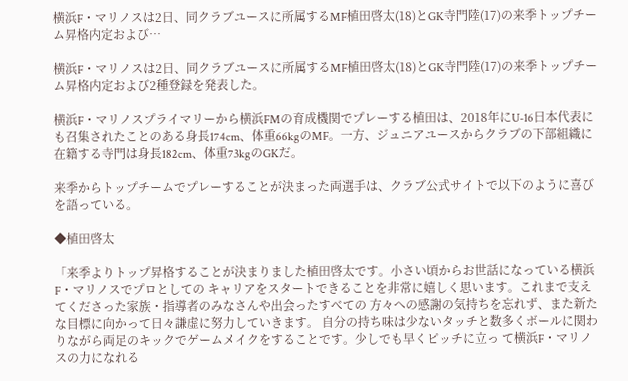横浜F・マリノスは2日、同クラブユースに所属するMF植田啓太(18)とGK寺門陸(17)の来季トップチーム昇格内定および…

横浜F・マリノスは2日、同クラブユースに所属するMF植田啓太(18)とGK寺門陸(17)の来季トップチーム昇格内定および2種登録を発表した。

横浜F・マリノスプライマリーから横浜FMの育成機関でプレーする植田は、2018年にU-16日本代表にも召集されたことのある身長174cm、体重66kgのMF。一方、ジュニアユースからクラブの下部組織に在籍する寺門は身長182cm、体重73kgのGKだ。

来季からトップチームでプレーすることが決まった両選手は、クラブ公式サイトで以下のように喜びを語っている。

◆植田啓太

「来季よりトップ昇格することが決まりました植田啓太です。小さい頃からお世話になっている横浜 F・マリノスでプロとしての キャリアをスタートできることを非常に嬉しく思います。これまで支えてくださった家族・指導者のみなさんや出会ったすべての 方々への感謝の気持ちを忘れず、また新たな目標に向かって日々謙虚に努力していきます。 自分の持ち味は少ないタッチと数多くボールに関わりながら両足のキックでゲームメイクをすることです。少しでも早くピッチに立っ て横浜F・マリノスの力になれる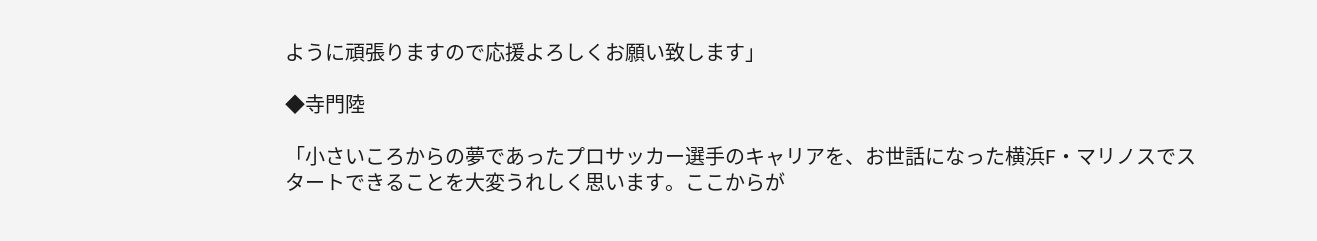ように頑張りますので応援よろしくお願い致します」

◆寺門陸

「小さいころからの夢であったプロサッカー選手のキャリアを、お世話になった横浜F・マリノスでスタートできることを大変うれしく思います。ここからが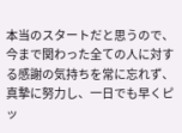本当のスタートだと思うので、今まで関わった全ての人に対する感謝の気持ちを常に忘れず、真摯に努力し、一日でも早くピッ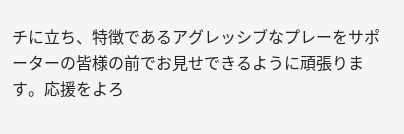チに立ち、特徴であるアグレッシブなプレーをサポーターの皆様の前でお見せできるように頑張ります。応援をよろ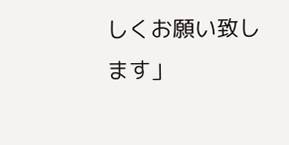しくお願い致します」